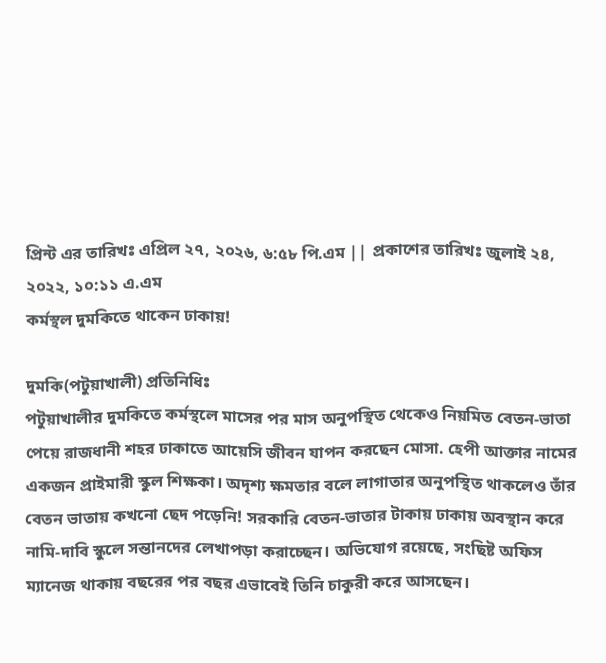প্রিন্ট এর তারিখঃ এপ্রিল ২৭, ২০২৬, ৬:৫৮ পি.এম || প্রকাশের তারিখঃ জুলাই ২৪, ২০২২, ১০:১১ এ.এম
কর্মস্থল দুমকিতে থাকেন ঢাকায়!

দুমকি(পটুয়াখালী) প্রতিনিধিঃ
পটুয়াখালীর দুমকিতে কর্মস্থলে মাসের পর মাস অনুপস্থিত থেকেও নিয়মিত বেতন-ভাতা পেয়ে রাজধানী শহর ঢাকাতে আয়েসি জীবন যাপন করছেন মোসা. হেপী আক্তার নামের একজন প্রাইমারী স্কুল শিক্ষকা। অদৃশ্য ক্ষমতার বলে লাগাতার অনুপস্থিত থাকলেও তাঁর বেতন ভাতায় কখনো ছেদ পড়েনি! সরকারি বেতন-ভাতার টাকায় ঢাকায় অবস্থান করে নামি-দাবি স্কুলে সন্তানদের লেখাপড়া করাচ্ছেন। অভিযোগ রয়েছে, সংছিষ্ট অফিস ম্যানেজ থাকায় বছরের পর বছর এভাবেই তিনি চাকুরী করে আসছেন।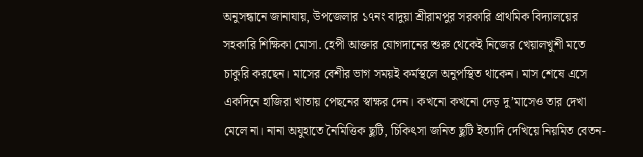অনুসন্ধানে জানাযায়, উপজেলার ১৭নং বাদুয়া শ্রীরামপুর সরকারি প্রাথমিক বিদ্যালয়ের সহকারি শিক্ষিকা মোসা. হেপী আক্তার যোগদানের শুরু থেকেই নিজের খেয়ালখুশী মতে চাকুরি করছেন। মাসের বেশীর ভাগ সময়ই কর্মস্থলে অনুপস্থিত থাকেন। মাস শেষে এসে একদিনে হাজিরা খাতায় পেছনের স্বাক্ষর দেন। কখনো কখনো দেড় দু’মাসেও তার দেখা মেলে না। নানা অযুহাতে নৈমিত্তিক ছুটি, চিকিৎসা জনিত ছুটি ইত্যাদি দেখিয়ে নিয়মিত বেতন-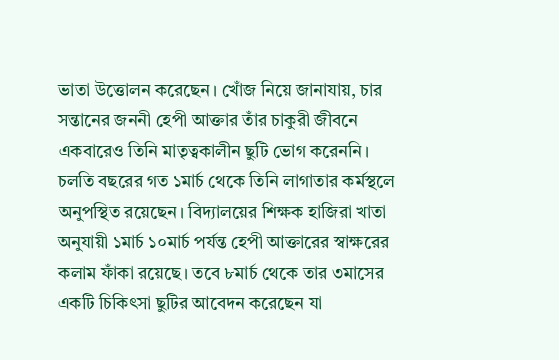ভাতা উত্তোলন করেছেন। খোঁজ নিয়ে জানাযায়, চার সন্তানের জননী হেপী আক্তার তাঁর চাকুরী জীবনে একবারেও তিনি মাতৃত্বকালীন ছুটি ভোগ করেননি। চলতি বছরের গত ১মার্চ থেকে তিনি লাগাতার কর্মস্থলে অনুপস্থিত রয়েছেন। বিদ্যালয়ের শিক্ষক হাজিরা খাতা অনুযায়ী ১মার্চ ১০মার্চ পর্যন্ত হেপী আক্তারের স্বাক্ষরের কলাম ফাঁকা রয়েছে। তবে ৮মার্চ থেকে তার ৩মাসের একটি চিকিৎসা ছুটির আবেদন করেছেন যা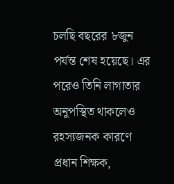চলছি বছরের ৮জুন পর্যন্ত শেষ হয়েছে। এর পরেও তিনি লাগাতার অনুপস্থিত থাকলেও রহস্যজনক কারণে প্রধান শিক্ষক,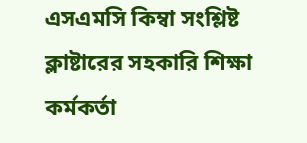এসএমসি কিম্বা সংশ্লিষ্ট ক্লাষ্টারের সহকারি শিক্ষা কর্মকর্তা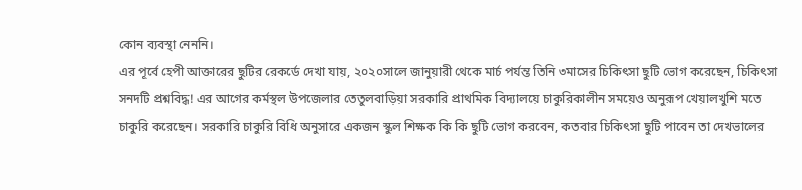কোন ব্যবস্থা নেননি।
এর পূর্বে হেপী আক্তারের ছুটির রেকর্ডে দেখা যায়, ২০২০সালে জানুয়ারী থেকে মার্চ পর্যন্ত তিনি ৩মাসের চিকিৎসা ছুটি ভোগ করেছেন, চিকিৎসা সনদটি প্রশ্নবিদ্ধ! এর আগের কর্মস্থল উপজেলার তেতুলবাড়িয়া সরকারি প্রাথমিক বিদ্যালয়ে চাকুরিকালীন সময়েও অনুরূপ খেয়ালখুশি মতে চাকুরি করেছেন। সরকারি চাকুরি বিধি অনুসারে একজন স্কুল শিক্ষক কি কি ছুটি ভোগ করবেন, কতবার চিকিৎসা ছুটি পাবেন তা দেখভালের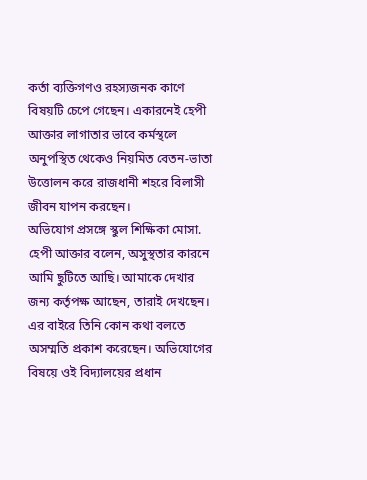কর্তা ব্যক্তিগণও রহস্যজনক কাণে বিষয়টি চেপে গেছেন। একারনেই হেপী আক্তার লাগাতার ভাবে কর্মস্থলে অনুপস্থিত থেকেও নিয়মিত বেতন-ভাতা উত্তোলন করে রাজধানী শহরে বিলাসী জীবন যাপন করছেন।
অভিযোগ প্রসঙ্গে স্কুল শিক্ষিকা মোসা. হেপী আক্তার বলেন, অসুস্থতার কারনে আমি ছুটিতে আছি। আমাকে দেখার জন্য কর্তৃপক্ষ আছেন, তারাই দেখছেন। এর বাইরে তিনি কোন কথা বলতে অসম্মতি প্রকাশ করেছেন। অভিযোগের বিষয়ে ওই বিদ্যালয়ের প্রধান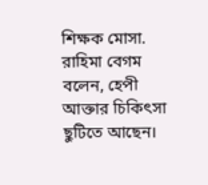শিক্ষক মোসা. রাহিমা বেগম বলেন, হেপী আক্তার চিকিৎসা ছুটিতে আছেন।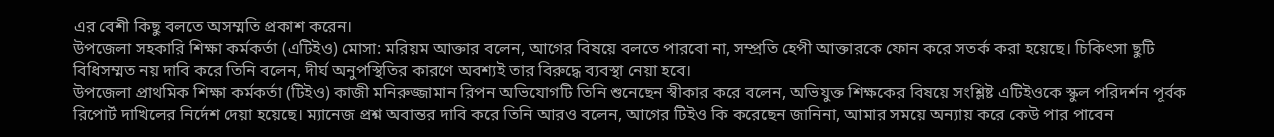এর বেশী কিছু বলতে অসম্মতি প্রকাশ করেন।
উপজেলা সহকারি শিক্ষা কর্মকর্তা (এটিইও) মোসা: মরিয়ম আক্তার বলেন, আগের বিষয়ে বলতে পারবো না, সম্প্রতি হেপী আক্তারকে ফোন করে সতর্ক করা হয়েছে। চিকিৎসা ছুটি বিধিসম্মত নয় দাবি করে তিনি বলেন, দীর্ঘ অনুপস্থিতির কারণে অবশ্যই তার বিরুদ্ধে ব্যবস্থা নেয়া হবে।
উপজেলা প্রাথমিক শিক্ষা কর্মকর্তা (টিইও) কাজী মনিরুজ্জামান রিপন অভিযোগটি তিনি শুনেছেন স্বীকার করে বলেন, অভিযুক্ত শিক্ষকের বিষয়ে সংশ্লিষ্ট এটিইওকে স্কুল পরিদর্শন পূর্বক রিপোর্ট দাখিলের নির্দেশ দেয়া হয়েছে। ম্যানেজ প্রশ্ন অবান্তর দাবি করে তিনি আরও বলেন, আগের টিইও কি করেছেন জানিনা, আমার সময়ে অন্যায় করে কেউ পার পাবেন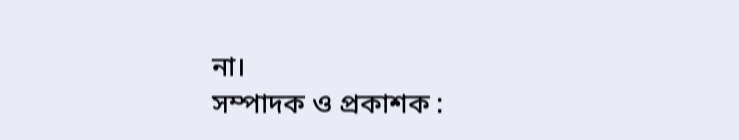না।
সম্পাদক ও প্রকাশক :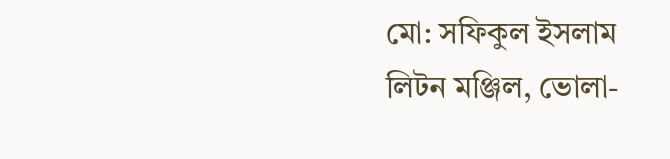মো: সফিকুল ইসলাম
লিটন মঞ্জিল, ভোলা-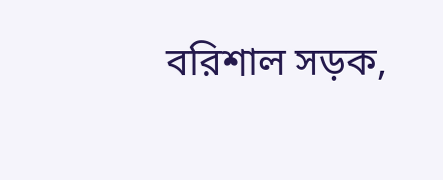বরিশাল সড়ক,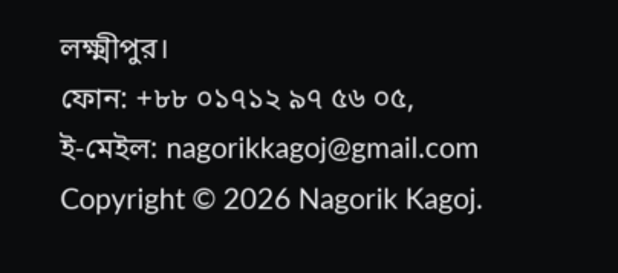লক্ষ্মীপুর।
ফোন: +৮৮ ০১৭১২ ৯৭ ৫৬ ০৫,
ই-মেইল: nagorikkagoj@gmail.com
Copyright © 2026 Nagorik Kagoj.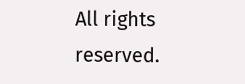All rights reserved.